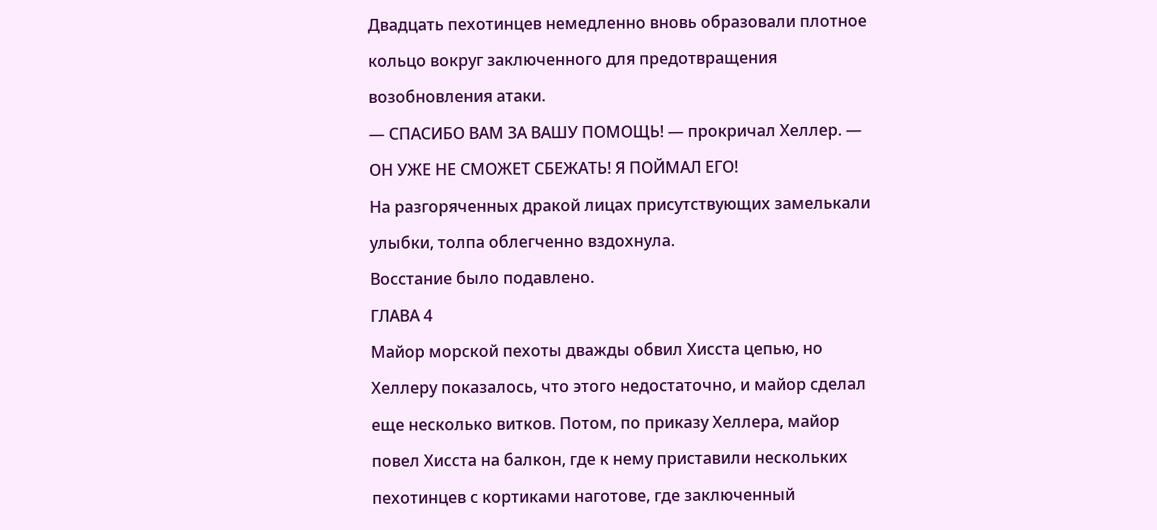Двадцать пехотинцев немедленно вновь образовали плотное кольцо вокруг заключенного для предотвращения возобновления атаки.
— СПАСИБО ВАМ ЗА ВАШУ ПОМОЩЬ! — прокричал Хеллер. — ОН УЖЕ НЕ СМОЖЕТ СБЕЖАТЬ! Я ПОЙМАЛ ЕГО!
На разгоряченных дракой лицах присутствующих замелькали улыбки, толпа облегченно вздохнула.
Восстание было подавлено.
ГЛАВА 4
Майор морской пехоты дважды обвил Хисста цепью, но Хеллеру показалось, что этого недостаточно, и майор сделал еще несколько витков. Потом, по приказу Хеллера, майор повел Хисста на балкон, где к нему приставили нескольких пехотинцев с кортиками наготове, где заключенный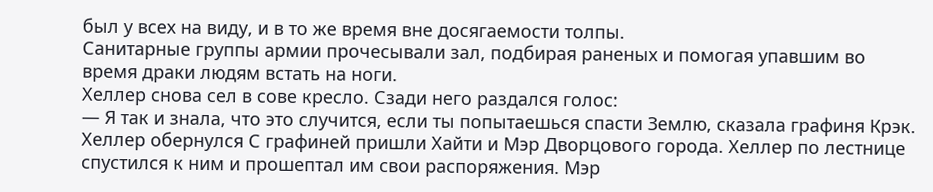был у всех на виду, и в то же время вне досягаемости толпы.
Санитарные группы армии прочесывали зал, подбирая раненых и помогая упавшим во время драки людям встать на ноги.
Хеллер снова сел в сове кресло. Сзади него раздался голос:
— Я так и знала, что это случится, если ты попытаешься спасти Землю, сказала графиня Крэк.
Хеллер обернулся С графиней пришли Хайти и Мэр Дворцового города. Хеллер по лестнице спустился к ним и прошептал им свои распоряжения. Мэр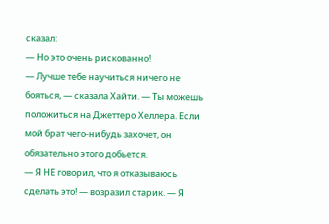сказал:
— Но это очень рискованно!
— Лучше тебе научиться ничего не бояться, — сказала Хайти. — Ты можешь положиться на Джеттеро Хеллера. Если мой брат чего-нибудь захочет, он обязательно этого добьется.
— Я НЕ говорил, что я отказываюсь сделать это! — возразил старик. — Я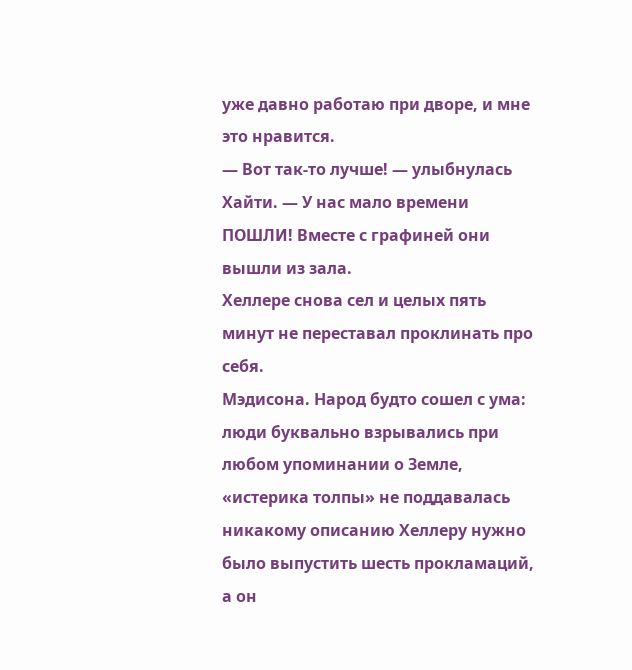уже давно работаю при дворе, и мне это нравится.
— Вот так-то лучше! — улыбнулась Хайти. — У нас мало времени ПОШЛИ! Вместе с графиней они вышли из зала.
Хеллере снова сел и целых пять минут не переставал проклинать про себя.
Мэдисона. Народ будто сошел с ума: люди буквально взрывались при любом упоминании о Земле, «истерика толпы» не поддавалась никакому описанию Хеллеру нужно было выпустить шесть прокламаций, а он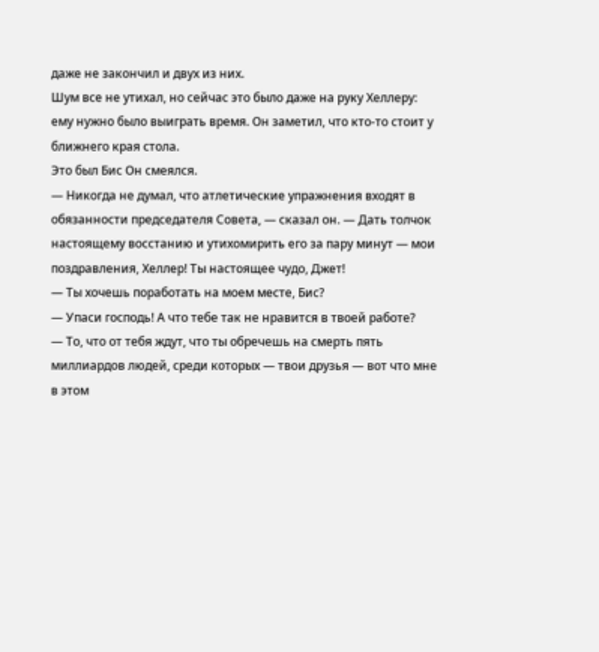даже не закончил и двух из них.
Шум все не утихал, но сейчас это было даже на руку Хеллеру: ему нужно было выиграть время. Он заметил, что кто-то стоит у ближнего края стола.
Это был Бис Он смеялся.
— Никогда не думал, что атлетические упражнения входят в обязанности председателя Совета, — сказал он. — Дать толчок настоящему восстанию и утихомирить его за пару минут — мои поздравления, Хеллер! Ты настоящее чудо, Джет!
— Ты хочешь поработать на моем месте, Бис?
— Упаси господь! А что тебе так не нравится в твоей работе?
— То, что от тебя ждут, что ты обречешь на смерть пять миллиардов людей, среди которых — твои друзья — вот что мне в этом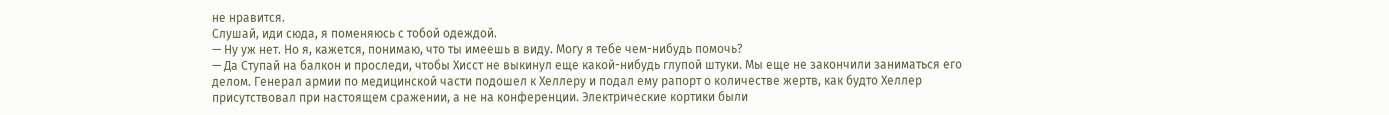не нравится.
Слушай, иди сюда, я поменяюсь с тобой одеждой.
— Ну уж нет. Но я, кажется, понимаю, что ты имеешь в виду. Могу я тебе чем-нибудь помочь?
— Да Ступай на балкон и проследи, чтобы Хисст не выкинул еще какой-нибудь глупой штуки. Мы еще не закончили заниматься его делом. Генерал армии по медицинской части подошел к Хеллеру и подал ему рапорт о количестве жертв, как будто Хеллер присутствовал при настоящем сражении, а не на конференции. Электрические кортики были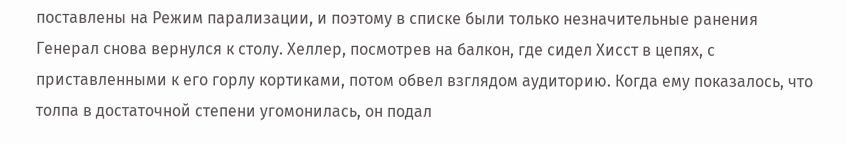поставлены на Режим парализации, и поэтому в списке были только незначительные ранения Генерал снова вернулся к столу. Хеллер, посмотрев на балкон, где сидел Хисст в цепях, с приставленными к его горлу кортиками, потом обвел взглядом аудиторию. Когда ему показалось, что толпа в достаточной степени угомонилась, он подал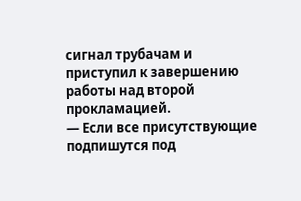сигнал трубачам и приступил к завершению работы над второй прокламацией.
— Если все присутствующие подпишутся под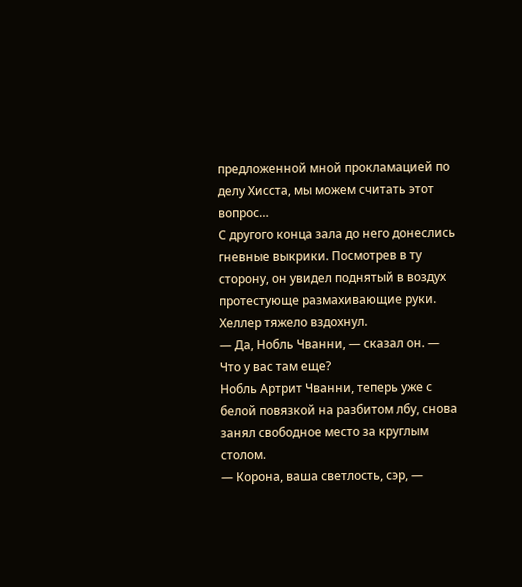предложенной мной прокламацией по делу Хисста, мы можем считать этот вопрос…
С другого конца зала до него донеслись гневные выкрики. Посмотрев в ту сторону, он увидел поднятый в воздух протестующе размахивающие руки. Хеллер тяжело вздохнул.
— Да, Нобль Чванни, — сказал он. — Что у вас там еще?
Нобль Артрит Чванни, теперь уже с белой повязкой на разбитом лбу, снова занял свободное место за круглым столом.
— Корона, ваша светлость, сэр, —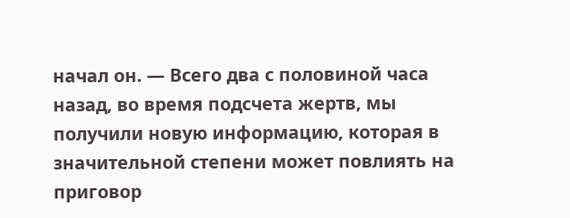начал он. — Всего два с половиной часа назад, во время подсчета жертв, мы получили новую информацию, которая в значительной степени может повлиять на приговор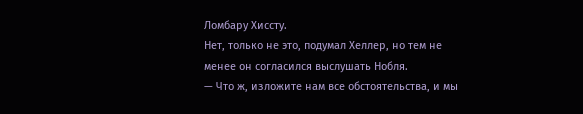Ломбару Хиссту.
Нет, только не это, подумал Хеллер, но тем не менее он согласился выслушать Нобля.
— Что ж, изложите нам все обстоятельства, и мы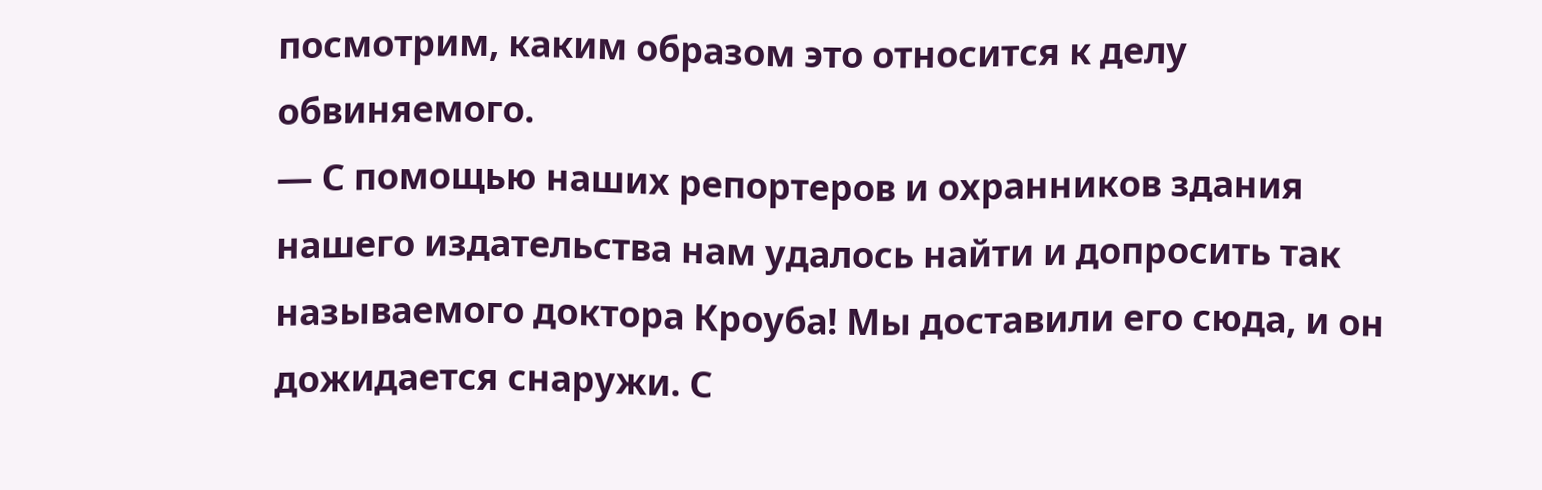посмотрим, каким образом это относится к делу обвиняемого.
— С помощью наших репортеров и охранников здания нашего издательства нам удалось найти и допросить так называемого доктора Кроуба! Мы доставили его сюда, и он дожидается снаружи. С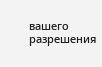вашего разрешения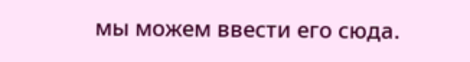мы можем ввести его сюда.